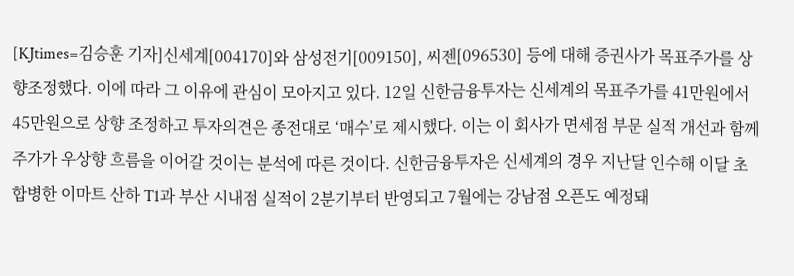[KJtimes=김승훈 기자]신세계[004170]와 삼성전기[009150], 씨젠[096530] 등에 대해 증권사가 목표주가를 상향조정했다. 이에 따라 그 이유에 관심이 모아지고 있다. 12일 신한금융투자는 신세계의 목표주가를 41만원에서 45만원으로 상향 조정하고 투자의견은 종전대로 ‘매수’로 제시했다. 이는 이 회사가 면세점 부문 실적 개선과 함께 주가가 우상향 흐름을 이어갈 것이는 분석에 따른 것이다. 신한금융투자은 신세계의 경우 지난달 인수해 이달 초 합병한 이마트 산하 T1과 부산 시내점 실적이 2분기부터 반영되고 7월에는 강남점 오픈도 예정돼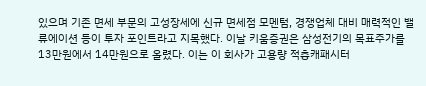있으며 기존 면세 부문의 고성장세에 신규 면세점 모멘텀, 경쟁업체 대비 매력적인 밸류에이션 등이 투자 포인트라고 지목했다. 이날 키움증권은 삼성전기의 목표주가를 13만원에서 14만원으로 올렸다. 이는 이 회사가 고용량 적층캐패시터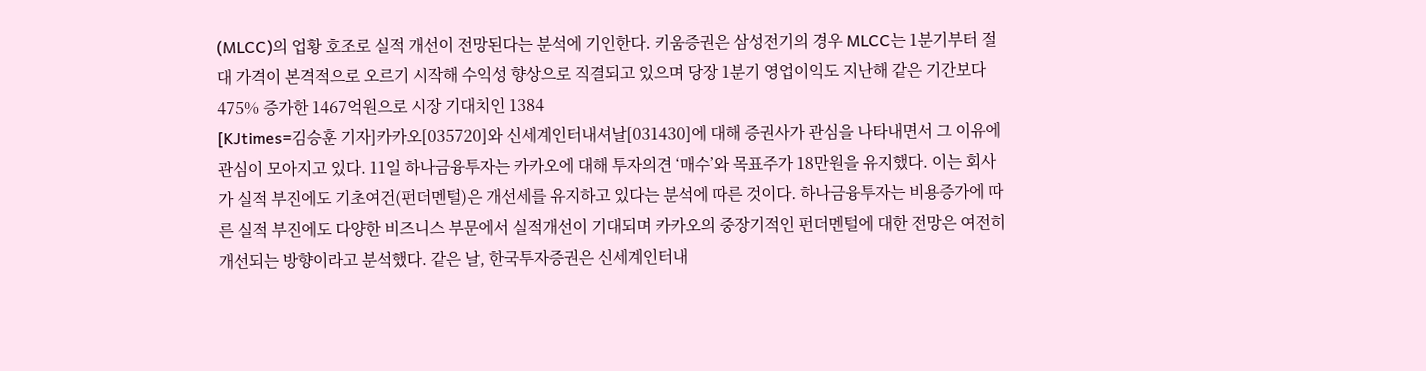(MLCC)의 업황 호조로 실적 개선이 전망된다는 분석에 기인한다. 키움증권은 삼성전기의 경우 MLCC는 1분기부터 절대 가격이 본격적으로 오르기 시작해 수익성 향상으로 직결되고 있으며 당장 1분기 영업이익도 지난해 같은 기간보다 475% 증가한 1467억원으로 시장 기대치인 1384
[KJtimes=김승훈 기자]카카오[035720]와 신세계인터내셔날[031430]에 대해 증권사가 관심을 나타내면서 그 이유에 관심이 모아지고 있다. 11일 하나금융투자는 카카오에 대해 투자의견 ‘매수’와 목표주가 18만원을 유지했다. 이는 회사가 실적 부진에도 기초여건(펀더멘털)은 개선세를 유지하고 있다는 분석에 따른 것이다. 하나금융투자는 비용증가에 따른 실적 부진에도 다양한 비즈니스 부문에서 실적개선이 기대되며 카카오의 중장기적인 펀더멘털에 대한 전망은 여전히 개선되는 방향이라고 분석했다. 같은 날, 한국투자증권은 신세계인터내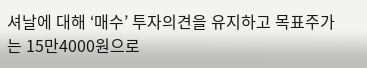셔날에 대해 ‘매수’ 투자의견을 유지하고 목표주가는 15만4000원으로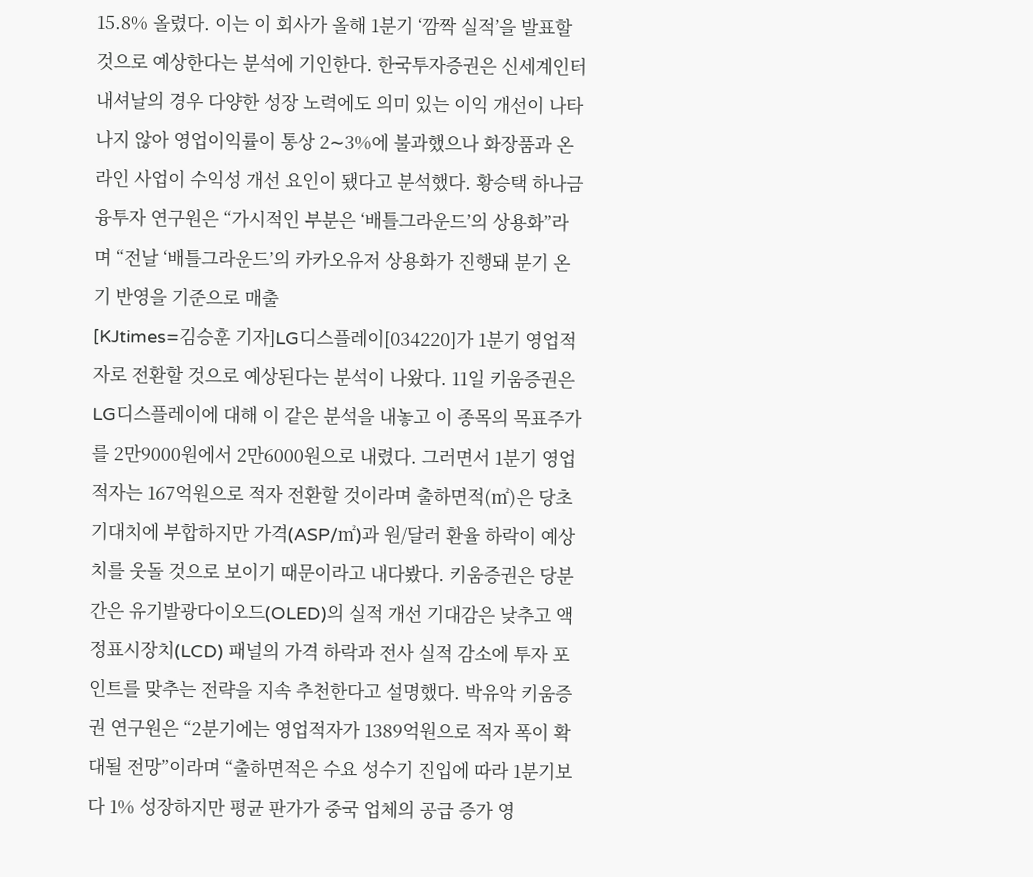15.8% 올렸다. 이는 이 회사가 올해 1분기 ‘깜짝 실적’을 발표할 것으로 예상한다는 분석에 기인한다. 한국투자증권은 신세계인터내셔날의 경우 다양한 성장 노력에도 의미 있는 이익 개선이 나타나지 않아 영업이익률이 통상 2∼3%에 불과했으나 화장품과 온라인 사업이 수익성 개선 요인이 됐다고 분석했다. 황승택 하나금융투자 연구원은 “가시적인 부분은 ‘배틀그라운드’의 상용화”라며 “전날 ‘배틀그라운드’의 카카오유저 상용화가 진행돼 분기 온기 반영을 기준으로 매출
[KJtimes=김승훈 기자]LG디스플레이[034220]가 1분기 영업적자로 전환할 것으로 예상된다는 분석이 나왔다. 11일 키움증권은 LG디스플레이에 대해 이 같은 분석을 내놓고 이 종목의 목표주가를 2만9000원에서 2만6000원으로 내렸다. 그러면서 1분기 영업적자는 167억원으로 적자 전환할 것이라며 출하면적(㎡)은 당초 기대치에 부합하지만 가격(ASP/㎡)과 원/달러 환율 하락이 예상치를 웃돌 것으로 보이기 때문이라고 내다봤다. 키움증권은 당분간은 유기발광다이오드(OLED)의 실적 개선 기대감은 낮추고 액정표시장치(LCD) 패널의 가격 하락과 전사 실적 감소에 투자 포인트를 맞추는 전략을 지속 추천한다고 설명했다. 박유악 키움증권 연구원은 “2분기에는 영업적자가 1389억원으로 적자 폭이 확대될 전망”이라며 “출하면적은 수요 성수기 진입에 따라 1분기보다 1% 성장하지만 평균 판가가 중국 업체의 공급 증가 영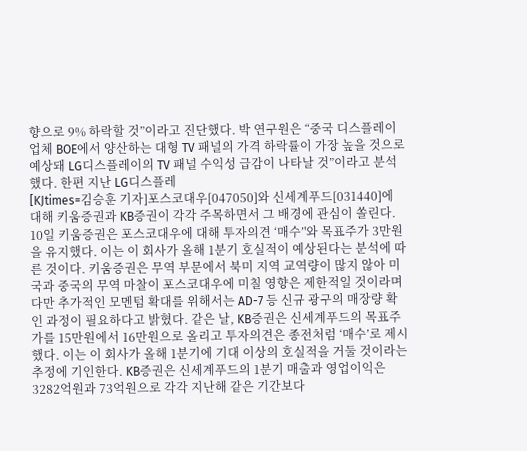향으로 9% 하락할 것”이라고 진단했다. 박 연구원은 “중국 디스플레이 업체 BOE에서 양산하는 대형 TV 패널의 가격 하락률이 가장 높을 것으로 예상돼 LG디스플레이의 TV 패널 수익성 급감이 나타날 것”이라고 분석했다. 한편 지난 LG디스플레
[KJtimes=김승훈 기자]포스코대우[047050]와 신세계푸드[031440]에 대해 키움증권과 KB증권이 각각 주목하면서 그 배경에 관심이 쏠린다. 10일 키움증권은 포스코대우에 대해 투자의견 ‘매수’'와 목표주가 3만원을 유지했다. 이는 이 회사가 올해 1분기 호실적이 예상된다는 분석에 따른 것이다. 키움증권은 무역 부문에서 북미 지역 교역량이 많지 않아 미국과 중국의 무역 마찰이 포스코대우에 미칠 영향은 제한적일 것이라며 다만 추가적인 모멘텀 확대를 위해서는 AD-7 등 신규 광구의 매장량 확인 과정이 필요하다고 밝혔다. 같은 날, KB증권은 신세계푸드의 목표주가를 15만원에서 16만원으로 올리고 투자의견은 종전처럼 ‘매수’로 제시했다. 이는 이 회사가 올해 1분기에 기대 이상의 호실적을 거둘 것이라는 추정에 기인한다. KB증권은 신세계푸드의 1분기 매출과 영업이익은 3282억원과 73억원으로 각각 지난해 같은 기간보다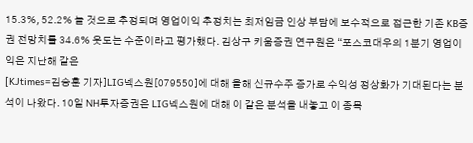15.3%, 52.2% 늘 것으로 추정되며 영업이익 추정치는 최저임금 인상 부담에 보수적으로 접근한 기존 KB증권 전망치를 34.6% 웃도는 수준이라고 평가했다. 김상구 키움증권 연구원은 “포스코대우의 1분기 영업이익은 지난해 같은
[KJtimes=김승훈 기자]LIG넥스원[079550]에 대해 올해 신규수주 증가로 수익성 정상화가 기대된다는 분석이 나왔다. 10일 NH투자증권은 LIG넥스원에 대해 이 같은 분석을 내놓고 이 종목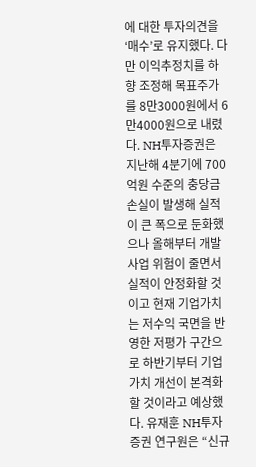에 대한 투자의견을 ‘매수’로 유지했다. 다만 이익추정치를 하향 조정해 목표주가를 8만3000원에서 6만4000원으로 내렸다. NH투자증권은 지난해 4분기에 700억원 수준의 충당금 손실이 발생해 실적이 큰 폭으로 둔화했으나 올해부터 개발사업 위험이 줄면서 실적이 안정화할 것이고 현재 기업가치는 저수익 국면을 반영한 저평가 구간으로 하반기부터 기업가치 개선이 본격화할 것이라고 예상했다. 유재훈 NH투자증권 연구원은 “신규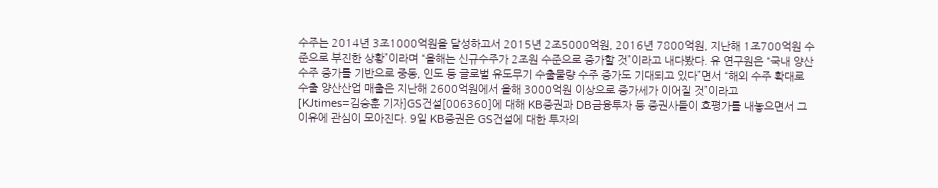수주는 2014년 3조1000억원을 달성하고서 2015년 2조5000억원, 2016년 7800억원, 지난해 1조700억원 수준으로 부진한 상황”이라며 “올해는 신규수주가 2조원 수준으로 증가할 것”이라고 내다봤다. 유 연구원은 “국내 양산수주 증가를 기반으로 중동, 인도 등 글로벌 유도무기 수출물량 수주 증가도 기대되고 있다”면서 “해외 수주 확대로 수출 양산산업 매출은 지난해 2600억원에서 올해 3000억원 이상으로 증가세가 이어질 것”이라고
[KJtimes=김승훈 기자]GS건설[006360]에 대해 KB증권과 DB금융투자 등 증권사들이 호평가를 내놓으면서 그 이유에 관심이 모아진다. 9일 KB증권은 GS건설에 대한 투자의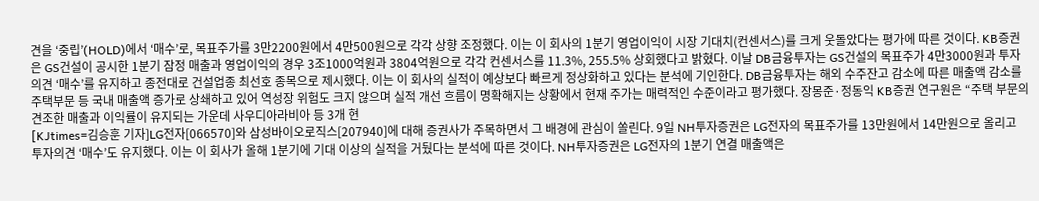견을 ‘중립’(HOLD)에서 ‘매수’로, 목표주가를 3만2200원에서 4만500원으로 각각 상향 조정했다. 이는 이 회사의 1분기 영업이익이 시장 기대치(컨센서스)를 크게 웃돌았다는 평가에 따른 것이다. KB증권은 GS건설이 공시한 1분기 잠정 매출과 영업이익의 경우 3조1000억원과 3804억원으로 각각 컨센서스를 11.3%, 255.5% 상회했다고 밝혔다. 이날 DB금융투자는 GS건설의 목표주가 4만3000원과 투자의견 ‘매수’를 유지하고 종전대로 건설업종 최선호 종목으로 제시했다. 이는 이 회사의 실적이 예상보다 빠르게 정상화하고 있다는 분석에 기인한다. DB금융투자는 해외 수주잔고 감소에 따른 매출액 감소를 주택부문 등 국내 매출액 증가로 상쇄하고 있어 역성장 위험도 크지 않으며 실적 개선 흐름이 명확해지는 상황에서 현재 주가는 매력적인 수준이라고 평가했다. 장몽준·정동익 KB증권 연구원은 “주택 부문의 견조한 매출과 이익률이 유지되는 가운데 사우디아라비아 등 3개 현
[KJtimes=김승훈 기자]LG전자[066570]와 삼성바이오로직스[207940]에 대해 증권사가 주목하면서 그 배경에 관심이 쏠린다. 9일 NH투자증권은 LG전자의 목표주가를 13만원에서 14만원으로 올리고 투자의견 ‘매수’도 유지했다. 이는 이 회사가 올해 1분기에 기대 이상의 실적을 거뒀다는 분석에 따른 것이다. NH투자증권은 LG전자의 1분기 연결 매출액은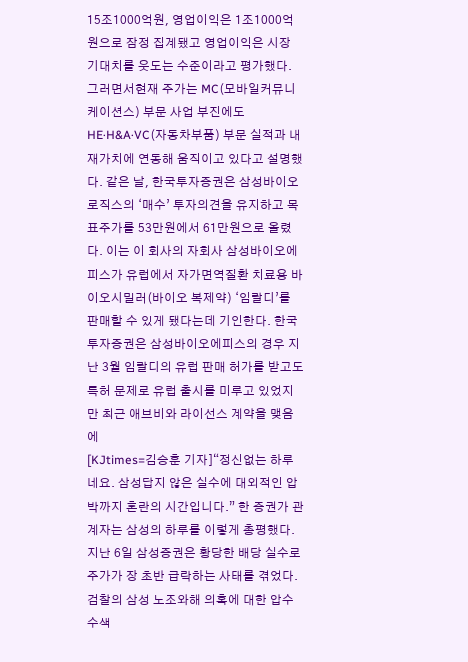15조1000억원, 영업이익은 1조1000억원으로 잠정 집계됐고 영업이익은 시장 기대치를 웃도는 수준이라고 평가했다. 그러면서현재 주가는 MC(모바일커뮤니케이션스) 부문 사업 부진에도 HE·H&A·VC(자동차부품) 부문 실적과 내재가치에 연동해 움직이고 있다고 설명했다. 같은 날, 한국투자증권은 삼성바이오로직스의 ‘매수’ 투자의견을 유지하고 목표주가를 53만원에서 61만원으로 올렸다. 이는 이 회사의 자회사 삼성바이오에피스가 유럽에서 자가면역질환 치료용 바이오시밀러(바이오 복제약) ‘임랄디’를 판매할 수 있게 됐다는데 기인한다. 한국투자증권은 삼성바이오에피스의 경우 지난 3월 임랄디의 유럽 판매 허가를 받고도 특허 문제로 유럽 출시를 미루고 있었지만 최근 애브비와 라이선스 계약을 맺음에
[KJtimes=김승훈 기자]“정신없는 하루네요. 삼성답지 않은 실수에 대외적인 압박까지 혼란의 시간입니다.” 한 증권가 관계자는 삼성의 하루를 이렇게 총평했다. 지난 6일 삼성증권은 황당한 배당 실수로 주가가 장 초반 급락하는 사태를 겪었다. 검찰의 삼성 노조와해 의혹에 대한 압수수색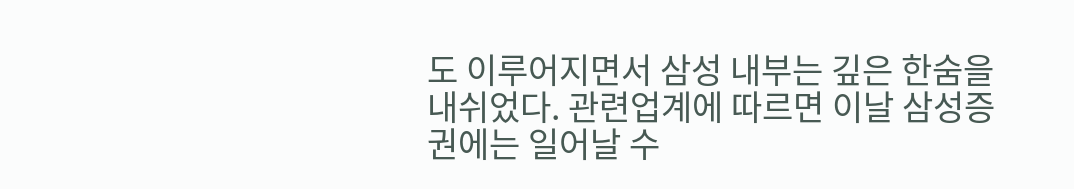도 이루어지면서 삼성 내부는 깊은 한숨을 내쉬었다. 관련업계에 따르면 이날 삼성증권에는 일어날 수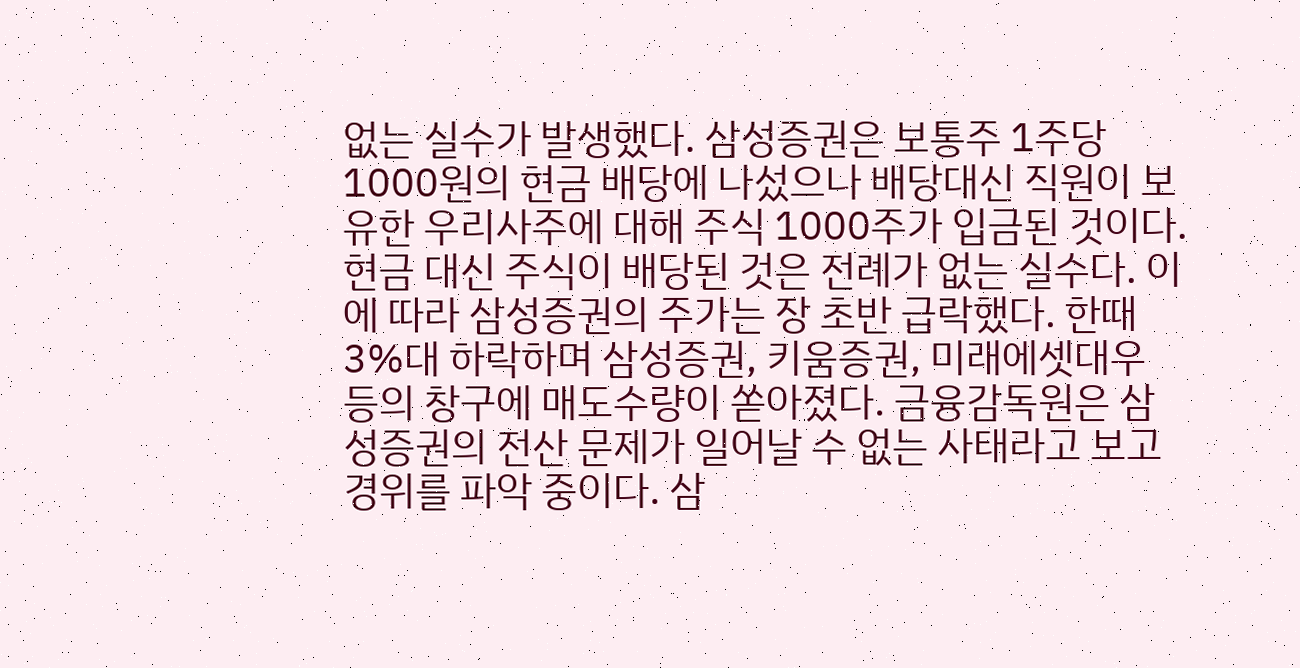없는 실수가 발생했다. 삼성증권은 보통주 1주당 1000원의 현금 배당에 나섰으나 배당대신 직원이 보유한 우리사주에 대해 주식 1000주가 입금된 것이다. 현금 대신 주식이 배당된 것은 전례가 없는 실수다. 이에 따라 삼성증권의 주가는 장 초반 급락했다. 한때 3%대 하락하며 삼성증권, 키움증권, 미래에셋대우 등의 창구에 매도수량이 쏟아졌다. 금융감독원은 삼성증권의 전산 문제가 일어날 수 없는 사태라고 보고 경위를 파악 중이다. 삼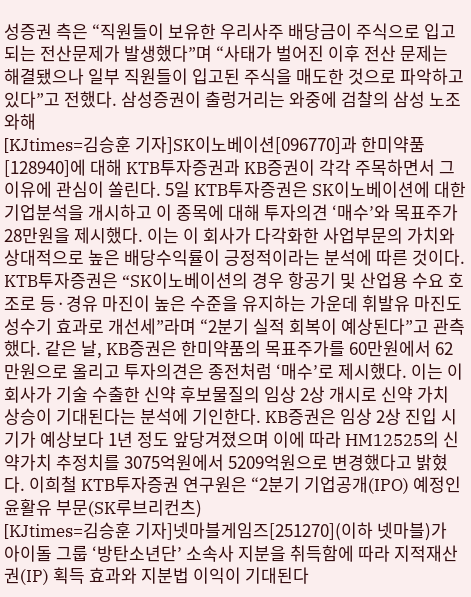성증권 측은 “직원들이 보유한 우리사주 배당금이 주식으로 입고되는 전산문제가 발생했다”며 “사태가 벌어진 이후 전산 문제는 해결됐으나 일부 직원들이 입고된 주식을 매도한 것으로 파악하고 있다”고 전했다. 삼성증권이 출렁거리는 와중에 검찰의 삼성 노조와해
[KJtimes=김승훈 기자]SK이노베이션[096770]과 한미약품[128940]에 대해 KTB투자증권과 KB증권이 각각 주목하면서 그 이유에 관심이 쏠린다. 5일 KTB투자증권은 SK이노베이션에 대한 기업분석을 개시하고 이 종목에 대해 투자의견 ‘매수’와 목표주가 28만원을 제시했다. 이는 이 회사가 다각화한 사업부문의 가치와 상대적으로 높은 배당수익률이 긍정적이라는 분석에 따른 것이다. KTB투자증권은 “SK이노베이션의 경우 항공기 및 산업용 수요 호조로 등·경유 마진이 높은 수준을 유지하는 가운데 휘발유 마진도 성수기 효과로 개선세”라며 “2분기 실적 회복이 예상된다”고 관측했다. 같은 날, KB증권은 한미약품의 목표주가를 60만원에서 62만원으로 올리고 투자의견은 종전처럼 ‘매수’로 제시했다. 이는 이 회사가 기술 수출한 신약 후보물질의 임상 2상 개시로 신약 가치 상승이 기대된다는 분석에 기인한다. KB증권은 임상 2상 진입 시기가 예상보다 1년 정도 앞당겨졌으며 이에 따라 HM12525의 신약가치 추정치를 3075억원에서 5209억원으로 변경했다고 밝혔다. 이희철 KTB투자증권 연구원은 “2분기 기업공개(IPO) 예정인 윤활유 부문(SK루브리컨츠)
[KJtimes=김승훈 기자]넷마블게임즈[251270](이하 넷마블)가 아이돌 그룹 ‘방탄소년단’ 소속사 지분을 취득함에 따라 지적재산권(IP) 획득 효과와 지분법 이익이 기대된다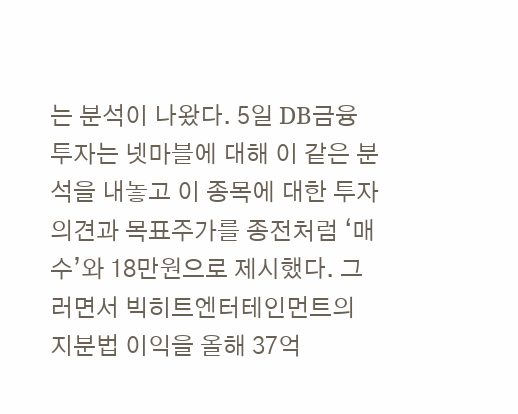는 분석이 나왔다. 5일 DB금융투자는 넷마블에 대해 이 같은 분석을 내놓고 이 종목에 대한 투자의견과 목표주가를 종전처럼 ‘매수’와 18만원으로 제시했다. 그러면서 빅히트엔터테인먼트의 지분법 이익을 올해 37억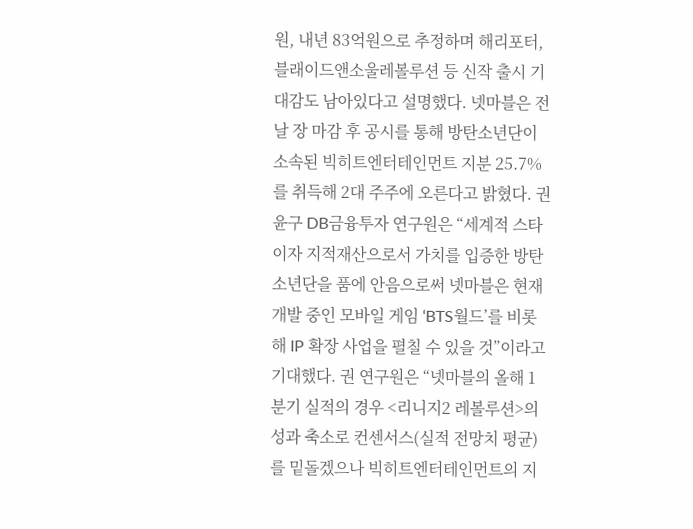원, 내년 83억원으로 추정하며 해리포터, 블래이드앤소울레볼루션 등 신작 출시 기대감도 남아있다고 설명했다. 넷마블은 전날 장 마감 후 공시를 통해 방탄소년단이 소속된 빅히트엔터테인먼트 지분 25.7%를 취득해 2대 주주에 오른다고 밝혔다. 권윤구 DB금융투자 연구원은 “세계적 스타이자 지적재산으로서 가치를 입증한 방탄소년단을 품에 안음으로써 넷마블은 현재 개발 중인 모바일 게임 ‘BTS월드’를 비롯해 IP 확장 사업을 펼칠 수 있을 것”이라고 기대했다. 권 연구원은 “넷마블의 올해 1분기 실적의 경우 <리니지2 레볼루션>의 성과 축소로 컨센서스(실적 전망치 평균)를 밑돌겠으나 빅히트엔터테인먼트의 지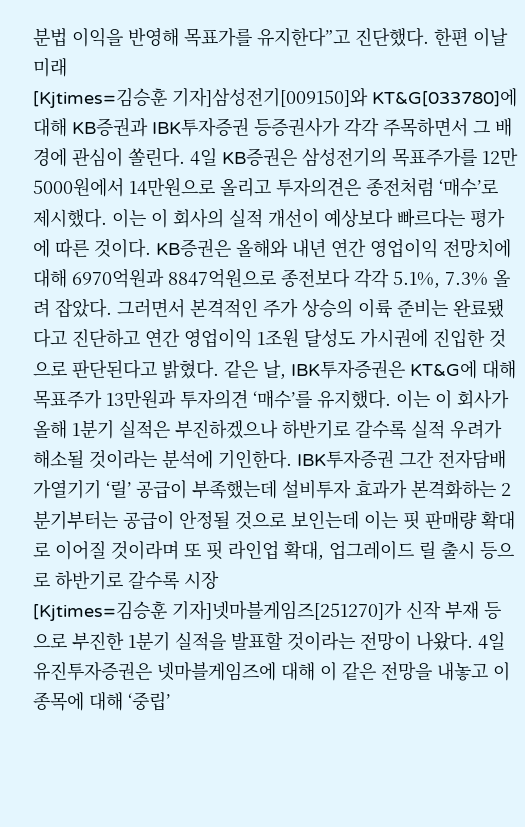분법 이익을 반영해 목표가를 유지한다”고 진단했다. 한편 이날 미래
[Kjtimes=김승훈 기자]삼성전기[009150]와 KT&G[033780]에 대해 KB증권과 IBK투자증권 등증권사가 각각 주목하면서 그 배경에 관심이 쏠린다. 4일 KB증권은 삼성전기의 목표주가를 12만5000원에서 14만원으로 올리고 투자의견은 종전처럼 ‘매수’로 제시했다. 이는 이 회사의 실적 개선이 예상보다 빠르다는 평가에 따른 것이다. KB증권은 올해와 내년 연간 영업이익 전망치에 대해 6970억원과 8847억원으로 종전보다 각각 5.1%, 7.3% 올려 잡았다. 그러면서 본격적인 주가 상승의 이륙 준비는 완료됐다고 진단하고 연간 영업이익 1조원 달성도 가시권에 진입한 것으로 판단된다고 밝혔다. 같은 날, IBK투자증권은 KT&G에 대해 목표주가 13만원과 투자의견 ‘매수’를 유지했다. 이는 이 회사가 올해 1분기 실적은 부진하겠으나 하반기로 갈수록 실적 우려가 해소될 것이라는 분석에 기인한다. IBK투자증권 그간 전자담배 가열기기 ‘릴’ 공급이 부족했는데 설비투자 효과가 본격화하는 2분기부터는 공급이 안정될 것으로 보인는데 이는 핏 판매량 확대로 이어질 것이라며 또 핏 라인업 확대, 업그레이드 릴 출시 등으로 하반기로 갈수록 시장
[Kjtimes=김승훈 기자]넷마블게임즈[251270]가 신작 부재 등으로 부진한 1분기 실적을 발표할 것이라는 전망이 나왔다. 4일 유진투자증권은 넷마블게임즈에 대해 이 같은 전망을 내놓고 이 종목에 대해 ‘중립’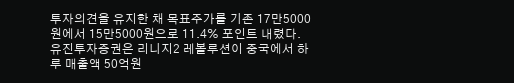투자의견을 유지한 채 목표주가를 기존 17만5000원에서 15만5000원으로 11.4% 포인트 내렸다. 유진투자증권은 리니지2 레볼루션이 중국에서 하루 매출액 50억원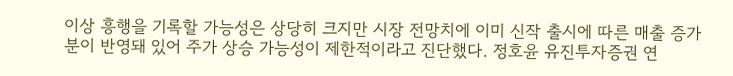이상 흥행을 기록할 가능성은 상당히 크지만 시장 전망치에 이미 신작 출시에 따른 매출 증가분이 반영돼 있어 주가 상승 가능성이 제한적이라고 진단했다. 정호윤 유진투자증권 연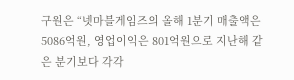구원은 “넷마블게임즈의 올해 1분기 매출액은 5086억원, 영업이익은 801억원으로 지난해 같은 분기보다 각각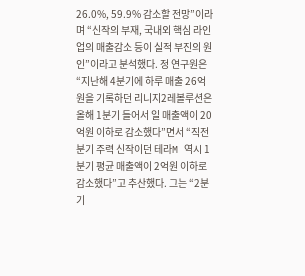26.0%, 59.9% 감소할 전망”이라며 “신작의 부재, 국내외 핵심 라인업의 매출감소 등이 실적 부진의 원인”이라고 분석했다. 정 연구원은 “지난해 4분기에 하루 매출 26억원을 기록하던 리니지2레볼루션은 올해 1분기 들어서 일 매출액이 20억원 이하로 감소했다”면서 “직전 분기 주력 신작이던 테라M 역시 1분기 평균 매출액이 2억원 이하로 감소했다”고 추산했다. 그는 “2분기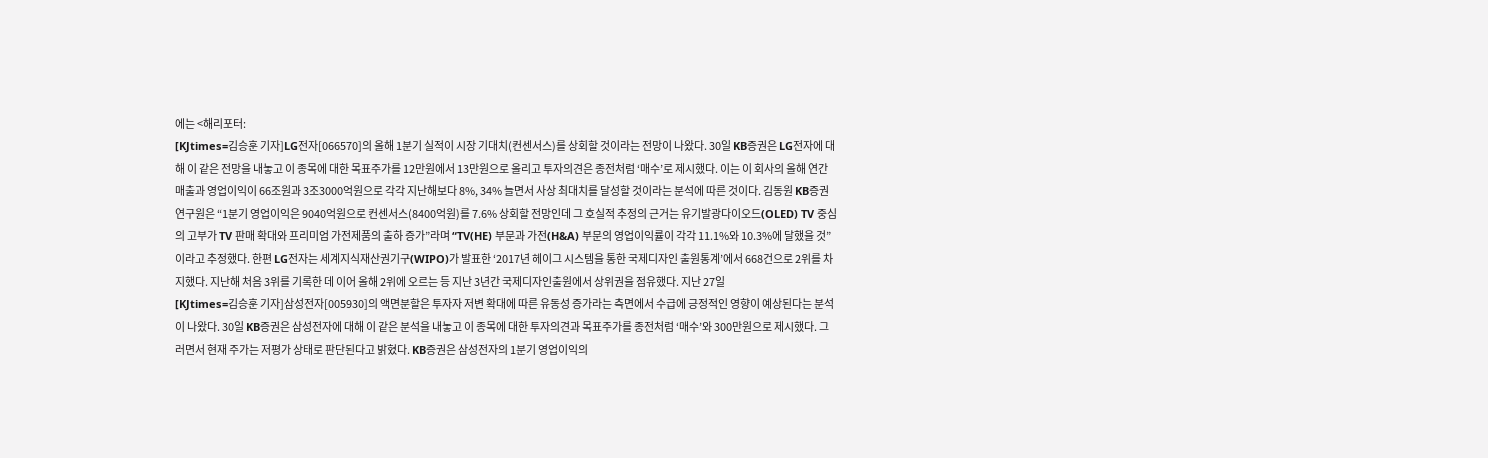에는 <해리포터:
[KJtimes=김승훈 기자]LG전자[066570]의 올해 1분기 실적이 시장 기대치(컨센서스)를 상회할 것이라는 전망이 나왔다. 30일 KB증권은 LG전자에 대해 이 같은 전망을 내놓고 이 종목에 대한 목표주가를 12만원에서 13만원으로 올리고 투자의견은 종전처럼 ‘매수’로 제시했다. 이는 이 회사의 올해 연간 매출과 영업이익이 66조원과 3조3000억원으로 각각 지난해보다 8%, 34% 늘면서 사상 최대치를 달성할 것이라는 분석에 따른 것이다. 김동원 KB증권 연구원은 “1분기 영업이익은 9040억원으로 컨센서스(8400억원)를 7.6% 상회할 전망인데 그 호실적 추정의 근거는 유기발광다이오드(OLED) TV 중심의 고부가 TV 판매 확대와 프리미엄 가전제품의 출하 증가”라며 “TV(HE) 부문과 가전(H&A) 부문의 영업이익률이 각각 11.1%와 10.3%에 달했을 것”이라고 추정했다. 한편 LG전자는 세계지식재산권기구(WIPO)가 발표한 ‘2017년 헤이그 시스템을 통한 국제디자인 출원통계’에서 668건으로 2위를 차지했다. 지난해 처음 3위를 기록한 데 이어 올해 2위에 오르는 등 지난 3년간 국제디자인출원에서 상위권을 점유했다. 지난 27일
[KJtimes=김승훈 기자]삼성전자[005930]의 액면분할은 투자자 저변 확대에 따른 유동성 증가라는 측면에서 수급에 긍정적인 영향이 예상된다는 분석이 나왔다. 30일 KB증권은 삼성전자에 대해 이 같은 분석을 내놓고 이 종목에 대한 투자의견과 목표주가를 종전처럼 ‘매수’와 300만원으로 제시했다. 그러면서 현재 주가는 저평가 상태로 판단된다고 밝혔다. KB증권은 삼성전자의 1분기 영업이익의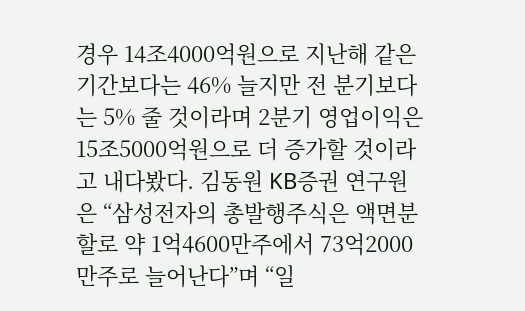경우 14조4000억원으로 지난해 같은 기간보다는 46% 늘지만 전 분기보다는 5% 줄 것이라며 2분기 영업이익은 15조5000억원으로 더 증가할 것이라고 내다봤다. 김동원 KB증권 연구원은 “삼성전자의 총발행주식은 액면분할로 약 1억4600만주에서 73억2000만주로 늘어난다”며 “일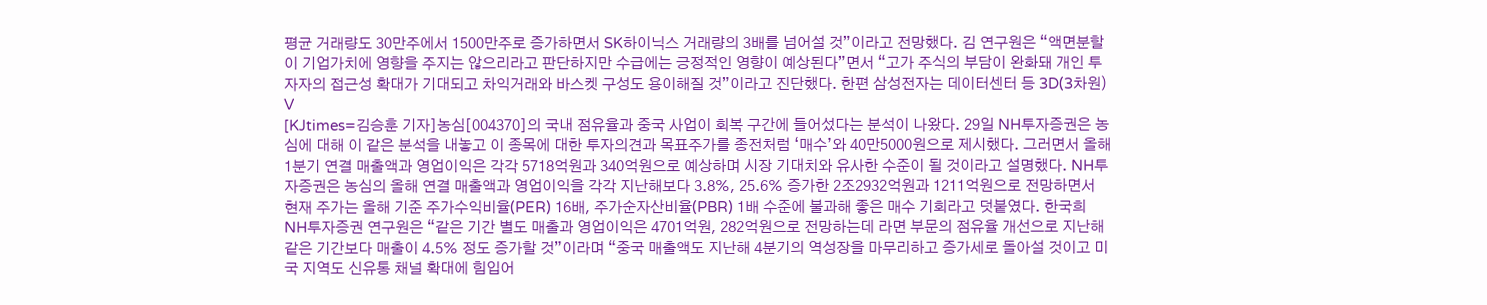평균 거래량도 30만주에서 1500만주로 증가하면서 SK하이닉스 거래량의 3배를 넘어설 것”이라고 전망했다. 김 연구원은 “액면분할이 기업가치에 영향을 주지는 않으리라고 판단하지만 수급에는 긍정적인 영향이 예상된다”면서 “고가 주식의 부담이 완화돼 개인 투자자의 접근성 확대가 기대되고 차익거래와 바스켓 구성도 용이해질 것”이라고 진단했다. 한편 삼성전자는 데이터센터 등 3D(3차원) V
[KJtimes=김승훈 기자]농심[004370]의 국내 점유율과 중국 사업이 회복 구간에 들어섰다는 분석이 나왔다. 29일 NH투자증권은 농심에 대해 이 같은 분석을 내놓고 이 종목에 대한 투자의견과 목표주가를 종전처럼 ‘매수’와 40만5000원으로 제시했다. 그러면서 올해 1분기 연결 매출액과 영업이익은 각각 5718억원과 340억원으로 예상하며 시장 기대치와 유사한 수준이 될 것이라고 설명했다. NH투자증권은 농심의 올해 연결 매출액과 영업이익을 각각 지난해보다 3.8%, 25.6% 증가한 2조2932억원과 1211억원으로 전망하면서 현재 주가는 올해 기준 주가수익비율(PER) 16배, 주가순자산비율(PBR) 1배 수준에 불과해 좋은 매수 기회라고 덧붙였다. 한국희 NH투자증권 연구원은 “같은 기간 별도 매출과 영업이익은 4701억원, 282억원으로 전망하는데 라면 부문의 점유율 개선으로 지난해 같은 기간보다 매출이 4.5% 정도 증가할 것”이라며 “중국 매출액도 지난해 4분기의 역성장을 마무리하고 증가세로 돌아설 것이고 미국 지역도 신유통 채널 확대에 힘입어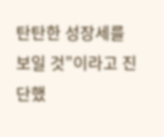탄탄한 성장세를 보일 것”이라고 진단했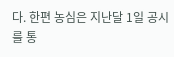다. 한편 농심은 지난달 1일 공시를 통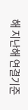해 지난해 연결기준